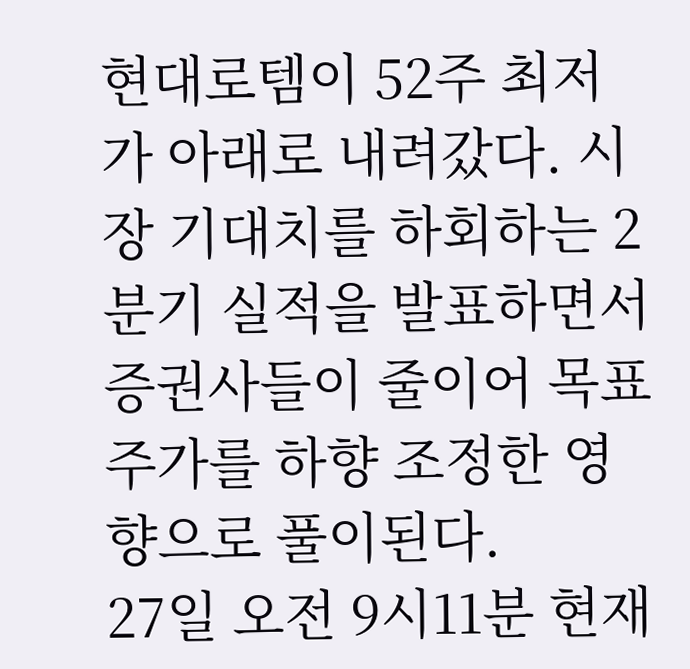현대로템이 52주 최저가 아래로 내려갔다. 시장 기대치를 하회하는 2분기 실적을 발표하면서 증권사들이 줄이어 목표주가를 하향 조정한 영향으로 풀이된다.
27일 오전 9시11분 현재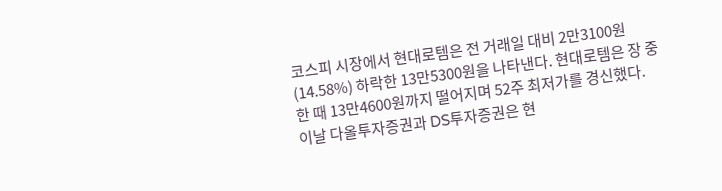코스피 시장에서 현대로템은 전 거래일 대비 2만3100원(14.58%) 하락한 13만5300원을 나타낸다. 현대로템은 장 중 한 때 13만4600원까지 떨어지며 52주 최저가를 경신했다.
이날 다올투자증권과 DS투자증권은 현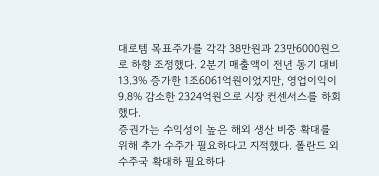대로템 목표주가를 각각 38만원과 23만6000원으로 하향 조정했다. 2분기 매출액이 전년 동기 대비 13.3% 증가한 1조6061억원이었지만, 영업이익이 9.8% 감소한 2324억원으로 시장 컨센서스를 하회했다.
증권가는 수익성이 높은 해외 생산 비중 확대를 위해 추가 수주가 필요하다고 지적했다. 폴란드 외 수주국 확대하 필요하다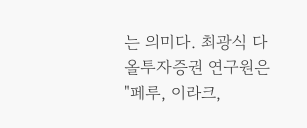는 의미다. 최광식 다올투자증권 연구원은 "페루, 이라크,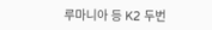루마니아 등 K2 두번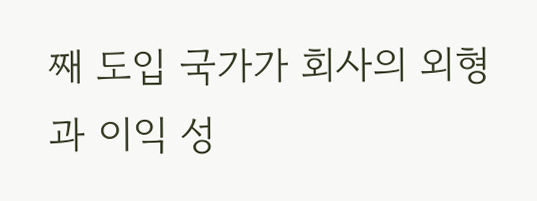째 도입 국가가 회사의 외형과 이익 성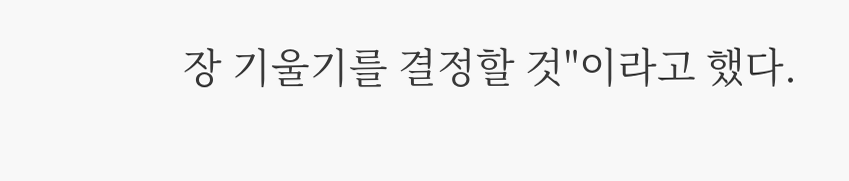장 기울기를 결정할 것"이라고 했다.